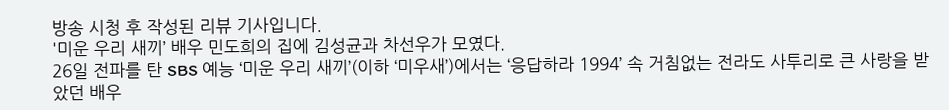방송 시청 후 작성된 리뷰 기사입니다.
'미운 우리 새끼’ 배우 민도희의 집에 김성균과 차선우가 모였다.
26일 전파를 탄 SBS 예능 ‘미운 우리 새끼’(이하 ‘미우새’)에서는 ‘응답하라 1994’ 속 거침없는 전라도 사투리로 큰 사랑을 받았던 배우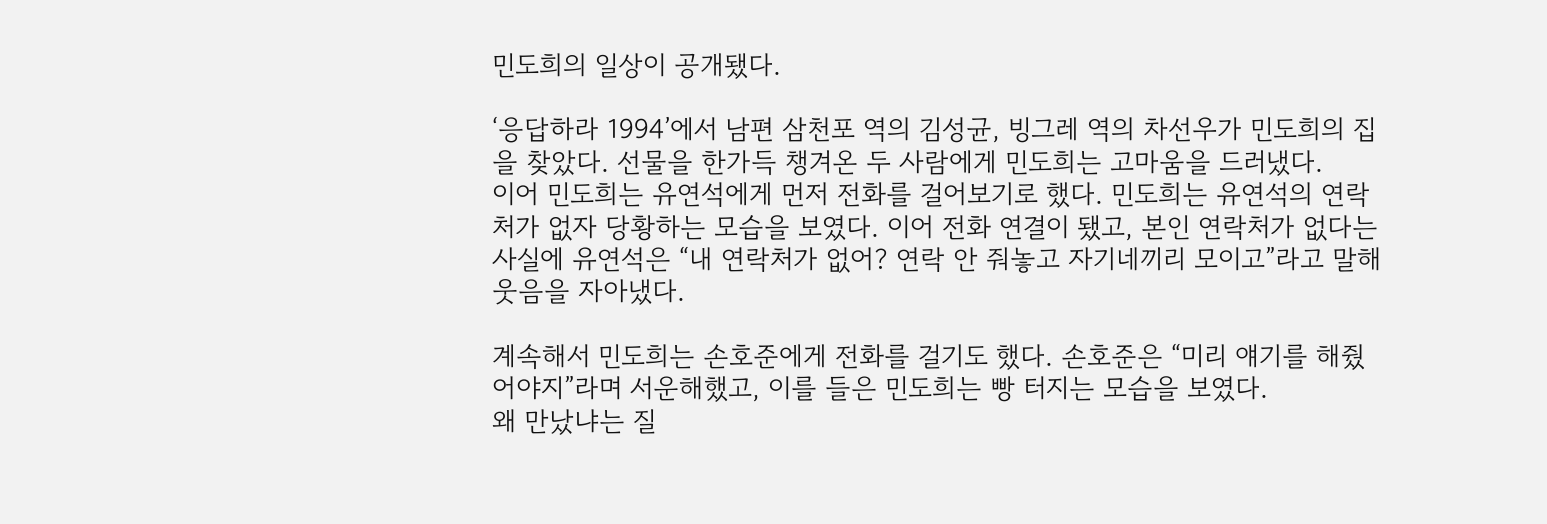민도희의 일상이 공개됐다.

‘응답하라 1994’에서 남편 삼천포 역의 김성균, 빙그레 역의 차선우가 민도희의 집을 찾았다. 선물을 한가득 챙겨온 두 사람에게 민도희는 고마움을 드러냈다.
이어 민도희는 유연석에게 먼저 전화를 걸어보기로 했다. 민도희는 유연석의 연락처가 없자 당황하는 모습을 보였다. 이어 전화 연결이 됐고, 본인 연락처가 없다는 사실에 유연석은 “내 연락처가 없어? 연락 안 줘놓고 자기네끼리 모이고”라고 말해 웃음을 자아냈다.

계속해서 민도희는 손호준에게 전화를 걸기도 했다. 손호준은 “미리 얘기를 해줬어야지”라며 서운해했고, 이를 들은 민도희는 빵 터지는 모습을 보였다.
왜 만났냐는 질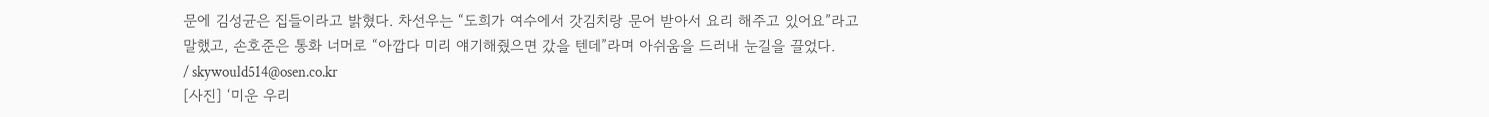문에 김성균은 집들이라고 밝혔다. 차선우는 “도희가 여수에서 갓김치랑 문어 받아서 요리 해주고 있어요”라고 말했고, 손호준은 통화 너머로 “아깝다 미리 얘기해줬으면 갔을 텐데”라며 아쉬움을 드러내 눈길을 끌었다.
/ skywould514@osen.co.kr
[사진] ‘미운 우리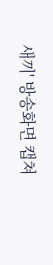새끼' 방송화면 캡쳐